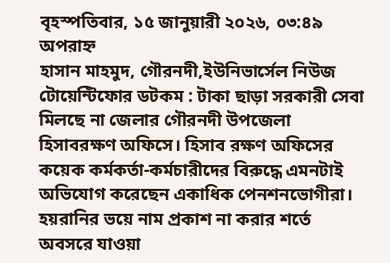বৃহস্পতিবার, ১৫ জানুয়ারী ২০২৬, ০৩:৪৯ অপরাহ্ন
হাসান মাহমুদ, গৌরনদী,ইউনিভার্সেল নিউজ টোয়েন্টিফোর ডটকম : টাকা ছাড়া সরকারী সেবা মিলছে না জেলার গৌরনদী উপজেলা হিসাবরক্ষণ অফিসে। হিসাব রক্ষণ অফিসের কয়েক কর্মকর্তা-কর্মচারীদের বিরুদ্ধে এমনটাই অভিযোগ করেছেন একাধিক পেনশনভোগীরা। হয়রানির ভয়ে নাম প্রকাশ না করার শর্তে অবসরে যাওয়া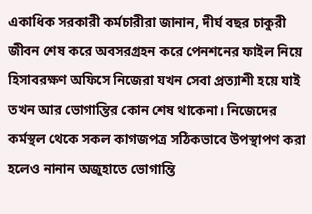একাধিক সরকারী কর্মচারীরা জানান, দীর্ঘ বছর চাকুরী জীবন শেষ করে অবসরগ্রহন করে পেনশনের ফাইল নিয়ে হিসাবরক্ষণ অফিসে নিজেরা যখন সেবা প্রত্যাশী হয়ে যাই তখন আর ভোগান্তির কোন শেষ থাকেনা। নিজেদের কর্মস্থল থেকে সকল কাগজপত্র সঠিকভাবে উপস্থাপণ করা হলেও নানান অজুহাতে ভোগান্তি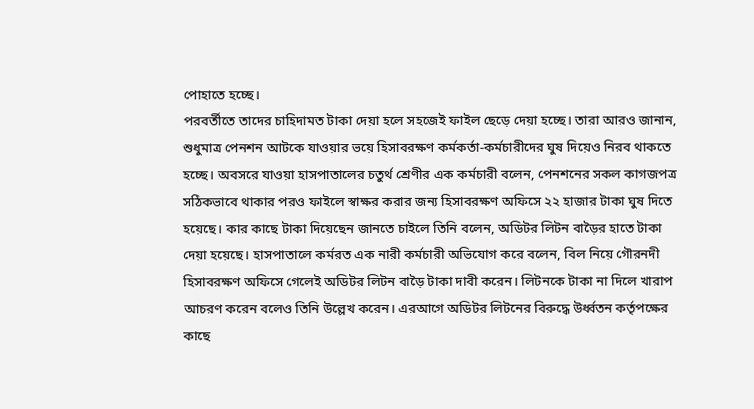পোহাতে হচ্ছে।
পরবর্তীতে তাদের চাহিদামত টাকা দেয়া হলে সহজেই ফাইল ছেড়ে দেয়া হচ্ছে। তারা আরও জানান, শুধুমাত্র পেনশন আটকে যাওয়ার ভয়ে হিসাবরক্ষণ কর্মকর্তা-কর্মচারীদের ঘুষ দিয়েও নিরব থাকতে হচ্ছে। অবসরে যাওয়া হাসপাতালের চতুর্থ শ্রেণীর এক কর্মচারী বলেন, পেনশনের সকল কাগজপত্র সঠিকভাবে থাকার পরও ফাইলে স্বাক্ষর করার জন্য হিসাবরক্ষণ অফিসে ২২ হাজার টাকা ঘুষ দিতে হয়েছে। কার কাছে টাকা দিয়েছেন জানতে চাইলে তিনি বলেন, অডিটর লিটন বাড়ৈর হাতে টাকা দেয়া হয়েছে। হাসপাতালে কর্মরত এক নারী কর্মচারী অভিযোগ করে বলেন, বিল নিয়ে গৌরনদী হিসাবরক্ষণ অফিসে গেলেই অডিটর লিটন বাড়ৈ টাকা দাবী করেন। লিটনকে টাকা না দিলে খারাপ আচরণ করেন বলেও তিনি উল্লেখ করেন। এরআগে অডিটর লিটনের বিরুদ্ধে উর্ধ্বতন কর্তৃপক্ষের কাছে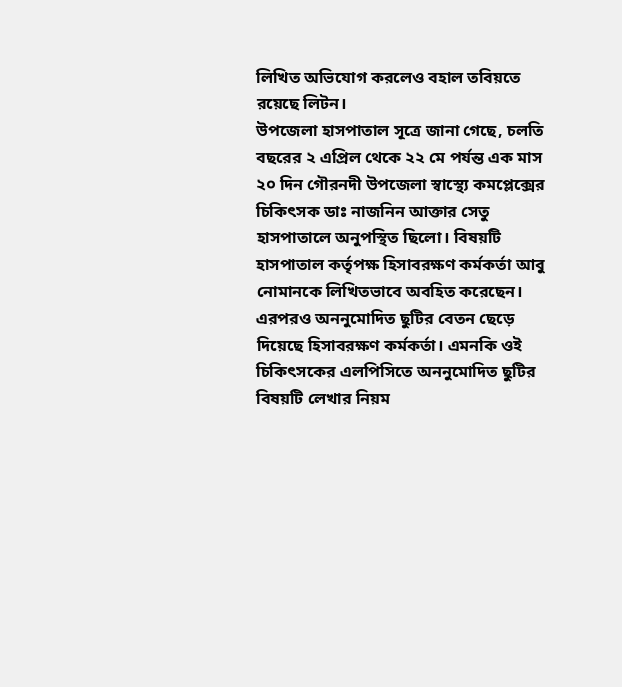লিখিত অভিযোগ করলেও বহাল তবিয়তে রয়েছে লিটন।
উপজেলা হাসপাতাল সূত্রে জানা গেছে, চলতি বছরের ২ এপ্রিল থেকে ২২ মে পর্যন্ত এক মাস ২০ দিন গৌরনদী উপজেলা স্বাস্থ্যে কমপ্লেক্সের চিকিৎসক ডাঃ নাজনিন আক্তার সেতু হাসপাতালে অনুপস্থিত ছিলো। বিষয়টি হাসপাতাল কর্তৃপক্ষ হিসাবরক্ষণ কর্মকর্তা আবু নোমানকে লিখিতভাবে অবহিত করেছেন। এরপরও অননুমোদিত ছুটির বেতন ছেড়ে দিয়েছে হিসাবরক্ষণ কর্মকর্তা। এমনকি ওই চিকিৎসকের এলপিসিতে অননুমোদিত ছুটির বিষয়টি লেখার নিয়ম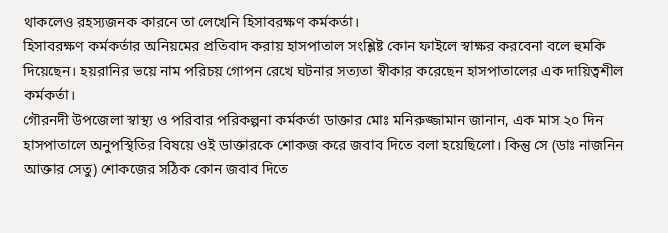থাকলেও রহস্যজনক কারনে তা লেখেনি হিসাবরক্ষণ কর্মকর্তা।
হিসাবরক্ষণ কর্মকর্তার অনিয়মের প্রতিবাদ করায় হাসপাতাল সংশ্লিষ্ট কোন ফাইলে স্বাক্ষর করবেনা বলে হুমকি দিয়েছেন। হয়রানির ভয়ে নাম পরিচয় গোপন রেখে ঘটনার সত্যতা স্বীকার করেছেন হাসপাতালের এক দায়িত্বশীল কর্মকর্তা।
গৌরনদী উপজেলা স্বাস্থ্য ও পরিবার পরিকল্পনা কর্মকর্তা ডাক্তার মোঃ মনিরুজ্জামান জানান, এক মাস ২০ দিন হাসপাতালে অনুপস্থিতির বিষয়ে ওই ডাক্তারকে শোকজ করে জবাব দিতে বলা হয়েছিলো। কিন্তু সে (ডাঃ নাজনিন আক্তার সেতু) শোকজের সঠিক কোন জবাব দিতে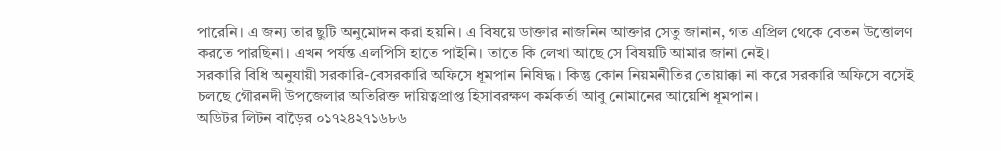পারেনি। এ জন্য তার ছুটি অনুমোদন করা হয়নি। এ বিষয়ে ডাক্তার নাজনিন আক্তার সেতু জানান, গত এপ্রিল থেকে বেতন উত্তোলণ করতে পারছিনা। এখন পর্যন্ত এলপিসি হাতে পাইনি। তাতে কি লেখা আছে সে বিষয়টি আমার জানা নেই।
সরকারি বিধি অনুযায়ী সরকারি-বেসরকারি অফিসে ধূমপান নিষিদ্ধ। কিন্তু কোন নিয়মনীতির তোয়াক্কা না করে সরকারি অফিসে বসেই চলছে গৌরনদী উপজেলার অতিরিক্ত দায়িত্বপ্রাপ্ত হিসাবরক্ষণ কর্মকর্তা আবু নোমানের আয়েশি ধূমপান।
অডিটর লিটন বাড়ৈর ০১৭২৪২৭১৬৮৬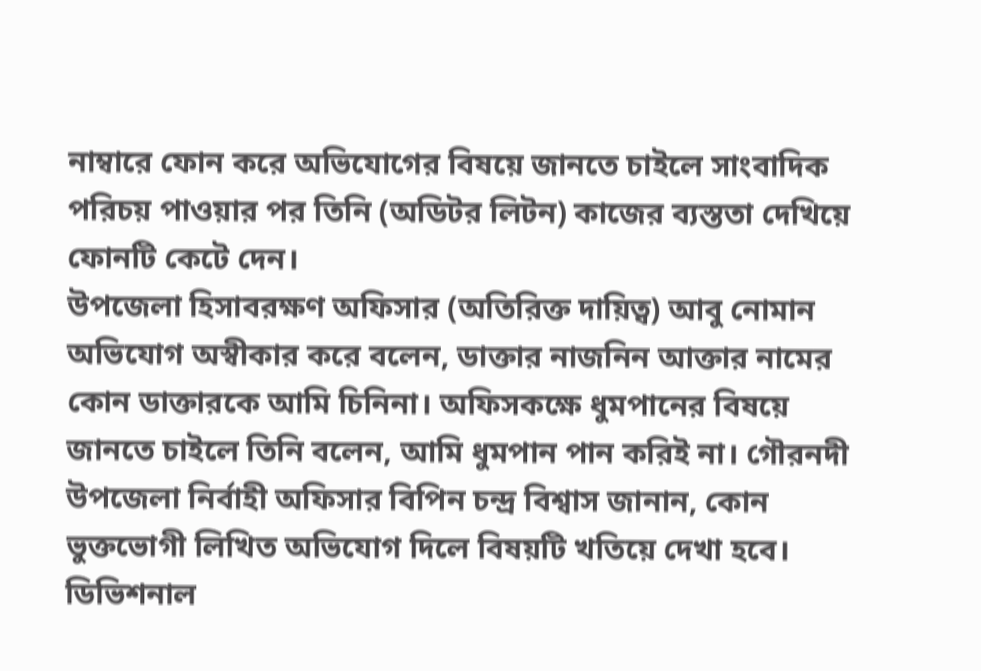নাম্বারে ফোন করে অভিযোগের বিষয়ে জানতে চাইলে সাংবাদিক পরিচয় পাওয়ার পর তিনি (অডিটর লিটন) কাজের ব্যস্ততা দেখিয়ে ফোনটি কেটে দেন।
উপজেলা হিসাবরক্ষণ অফিসার (অতিরিক্ত দায়িত্ব) আবু নোমান অভিযোগ অস্বীকার করে বলেন, ডাক্তার নাজনিন আক্তার নামের কোন ডাক্তারকে আমি চিনিনা। অফিসকক্ষে ধুমপানের বিষয়ে জানতে চাইলে তিনি বলেন, আমি ধুমপান পান করিই না। গৌরনদী উপজেলা নির্বাহী অফিসার বিপিন চন্দ্র বিশ্বাস জানান, কোন ভুক্তভোগী লিখিত অভিযোগ দিলে বিষয়টি খতিয়ে দেখা হবে। ডিভিশনাল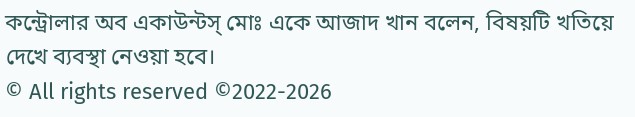কন্ট্রোলার অব একাউন্টস্ মোঃ একে আজাদ খান বলেন, বিষয়টি খতিয়ে দেখে ব্যবস্থা নেওয়া হবে।
© All rights reserved ©2022-2026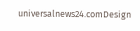universalnews24.comDesign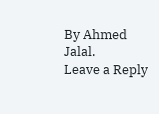By Ahmed Jalal.
Leave a Reply